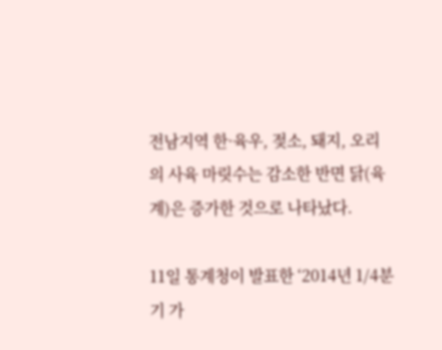전남지역 한·육우, 젖소, 돼지, 오리의 사육 마릿수는 감소한 반면 닭(육계)은 증가한 것으로 나타났다.

11일 통계청이 발표한 ‘2014년 1/4분기 가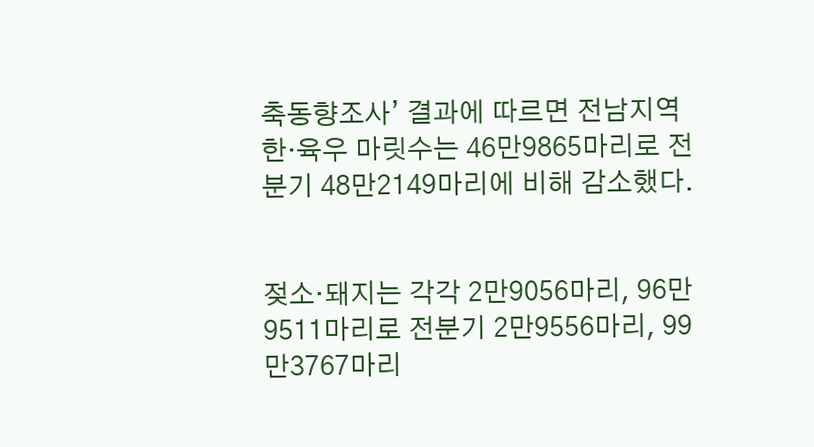축동향조사’ 결과에 따르면 전남지역 한·육우 마릿수는 46만9865마리로 전분기 48만2149마리에 비해 감소했다.


젖소·돼지는 각각 2만9056마리, 96만9511마리로 전분기 2만9556마리, 99만3767마리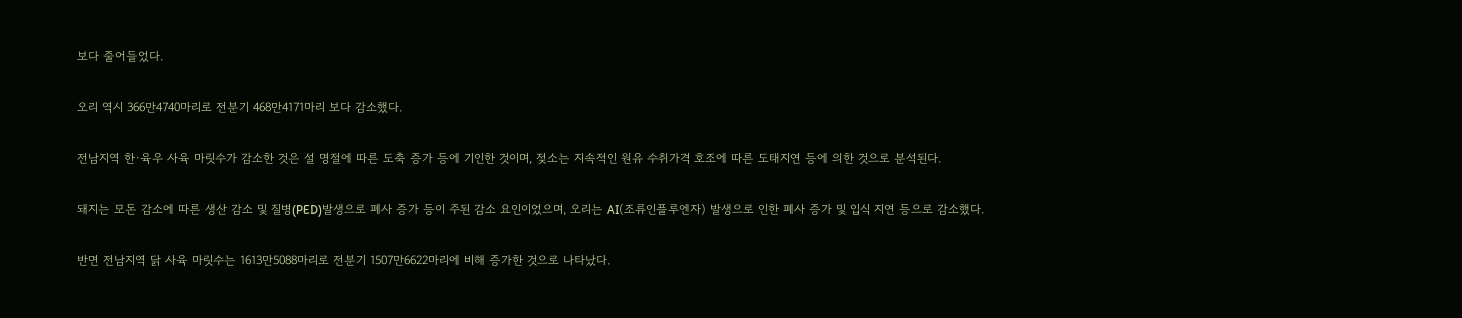보다 줄어들었다.

오리 역시 366만4740마리로 전분기 468만4171마리 보다 감소했다.

전남지역 한·육우 사육 마릿수가 감소한 것은 설 명절에 따른 도축 증가 등에 기인한 것이며, 젖소는 지속적인 원유 수취가격 호조에 따른 도태지연 등에 의한 것으로 분석된다.

돼지는 모돈 감소에 따른 생산 감소 및 질병(PED)발생으로 폐사 증가 등이 주된 감소 요인이었으며, 오리는 AI(조류인플루엔자) 발생으로 인한 폐사 증가 및 입식 지연 등으로 감소했다.

반면 전남지역 닭 사육 마릿수는 1613만5088마리로 전분기 1507만6622마리에 비해 증가한 것으로 나타났다.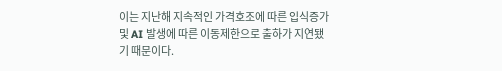이는 지난해 지속적인 가격호조에 따른 입식증가 및 AI 발생에 따른 이동제한으로 출하가 지연됐기 때문이다.